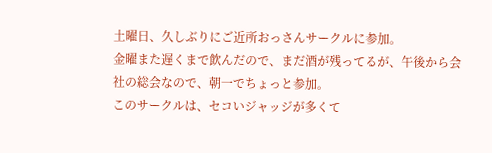土曜日、久しぶりにご近所おっさんサークルに参加。
金曜また遅くまで飲んだので、まだ酒が残ってるが、午後から会社の総会なので、朝一でちょっと参加。
このサークルは、セコいジャッジが多くて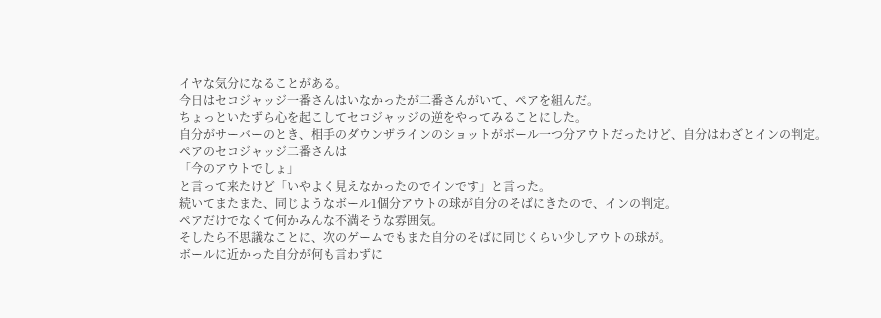イヤな気分になることがある。
今日はセコジャッジ一番さんはいなかったが二番さんがいて、ペアを組んだ。
ちょっといたずら心を起こしてセコジャッジの逆をやってみることにした。
自分がサーバーのとき、相手のダウンザラインのショットがボール一つ分アウトだったけど、自分はわざとインの判定。
ペアのセコジャッジ二番さんは
「今のアウトでしょ」
と言って来たけど「いやよく見えなかったのでインです」と言った。
続いてまたまた、同じようなボール1個分アウトの球が自分のそばにきたので、インの判定。
ペアだけでなくて何かみんな不満そうな雰囲気。
そしたら不思議なことに、次のゲームでもまた自分のそばに同じくらい少しアウトの球が。
ボールに近かった自分が何も言わずに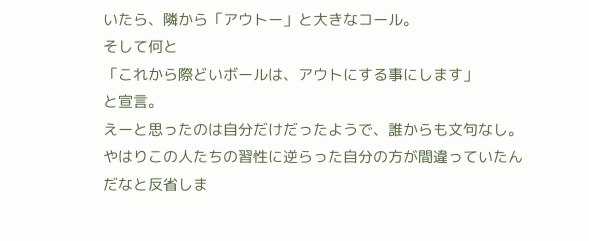いたら、隣から「アウトー」と大きなコール。
そして何と
「これから際どいボールは、アウトにする事にします」
と宣言。
えーと思ったのは自分だけだったようで、誰からも文句なし。
やはりこの人たちの習性に逆らった自分の方が間違っていたんだなと反省しま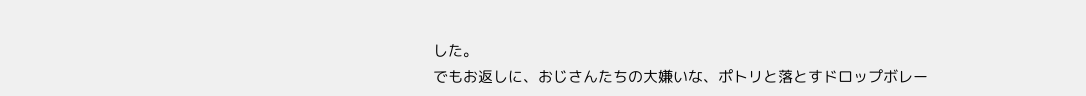した。
でもお返しに、おじさんたちの大嫌いな、ポトリと落とすドロップボレー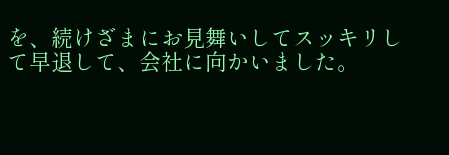を、続けざまにお見舞いしてスッキリして早退して、会社に向かいました。